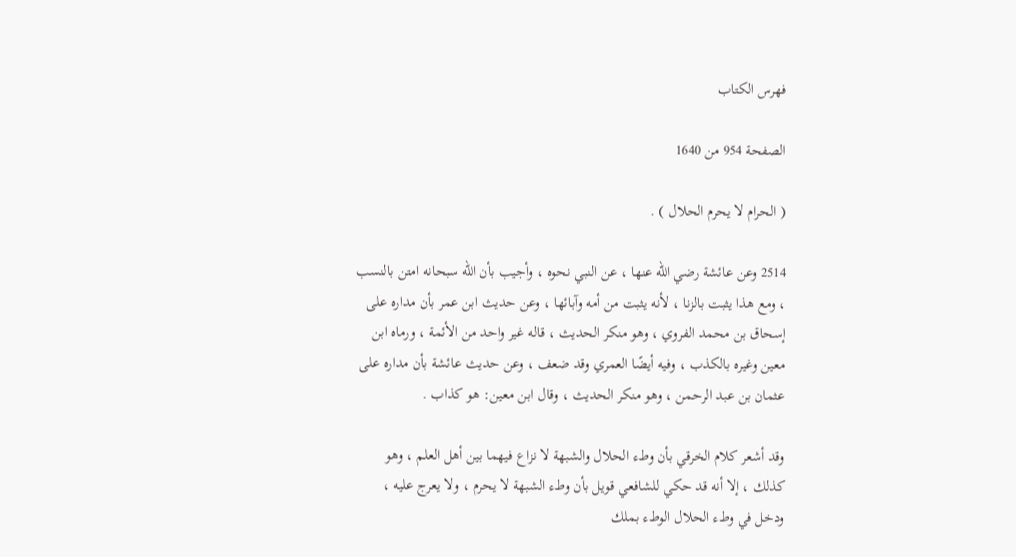فهرس الكتاب

الصفحة 954 من 1640

( الحرام لا يحرم الحلال ) .

2514 وعن عائشة رضي الله عنها ، عن النبي نحوه ، وأجيب بأن الله سبحانه امتن بالنسب ، ومع هذا يثبت بالزنا ، لأنه يثبت من أمه وآبائها ، وعن حديث ابن عمر بأن مداره على إسحاق بن محمد الفروي ، وهو منكر الحديث ، قاله غير واحد من الأئمة ، ورماه ابن معين وغيره بالكذب ، وفيه أيضًا العمري وقد ضعف ، وعن حديث عائشة بأن مداره على عثمان بن عبد الرحمن ، وهو منكر الحديث ، وقال ابن معين: هو كذاب .

وقد أشعر كلام الخرقي بأن وطء الحلال والشبهة لا نزاع فيهما بين أهل العلم ، وهو كذلك ، إلا أنه قد حكي للشافعي قويل بأن وطء الشبهة لا يحرم ، ولا يعرج عليه ، ودخل في وطء الحلال الوطء بملك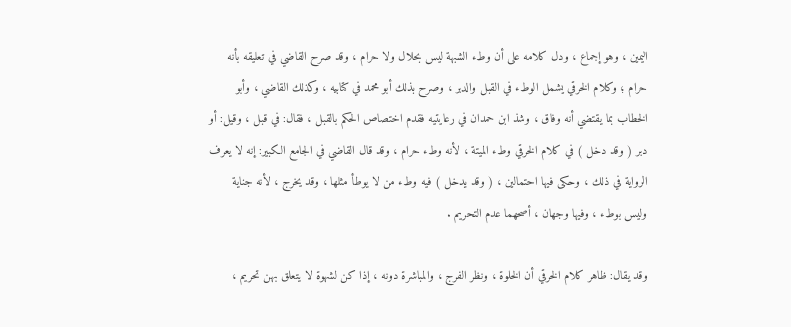اليمين ، وهو إجماع ، ودل كلامه على أن وطء الشبهة ليس بحلال ولا حرام ، وقد صرح القاضي في تعليقه بأنه حرام ؛ وكلام الخرقي يشمل الوطء في القبل والدبر ، وصرح بذلك أبو محمد في كتابيه ، وكذلك القاضي ، وأبو الخطاب بما يقتضي أنه وفاق ، وشذ ابن حمدان في رعايتيه فقدم اختصاص الحكم بالقبل ، فقال: في قبل ، وقيل: أو دبر ( وقد دخل ) في كلام الخرقي وطء الميتة ، لأنه وطء حرام ، وقد قال القاضي في الجامع الكبير: إنه لا يعرف الرواية في ذلك ، وحكى فيها احتمالين ، ( وقد يدخل ) فيه وطء من لا يوطأ مثلها ، وقد يخرج ، لأنه جناية وليس بوطء ، وفيها وجهان ، أصحهما عدم التحريم .

وقد يقال: ظاهر كلام الخرقي أن الخلوة ، ونظر الفرج ، والمباشرة دونه ، إذا كن لشهوة لا يتعلق بهن تحريم ،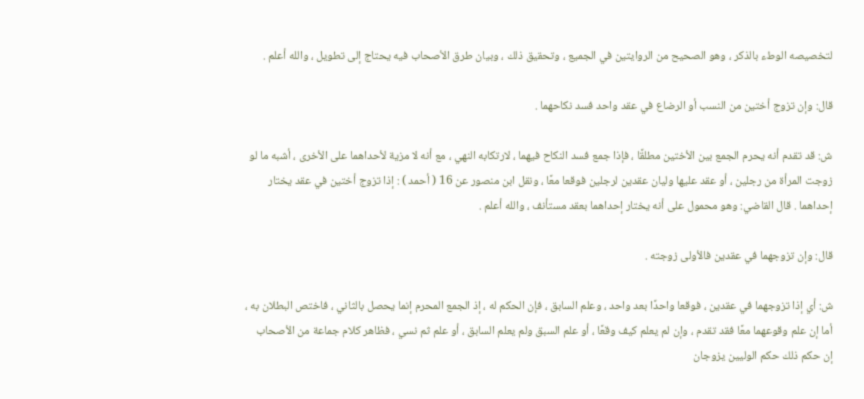لتخصيصه الوطء بالذكر ، وهو الصحيح من الروايتين في الجميع ، وتحقيق ذلك ، وبيان طرق الأصحاب فيه يحتاج إلى تطويل ، والله أعلم .

قال: وإن تزوج أختين من النسب أو الرضاع في عقد واحد فسد نكاحهما .

ش: قد تقدم أنه يحرم الجمع بين الأختين مطلقًا ، فإذا جمع فسد النكاح فيهما ، لارتكابه النهي ، مع أنه لا مزية لأحداهما على الأخرى ، أشبه ما لو زوجت المرأة من رجلين ، أو عقد عليها وليان عقدين لرجلين فوقعا معًا ، ونقل ابن منصور عن 16 ( أحمد ) : إذا تزوج أختين في عقد يختار إحداهما . قال القاضي: وهو محمول على أنه يختار إحداهما بعقد مستأنف ، والله أعلم .

قال: وإن تزوجهما في عقدين فالأولى زوجته .

ش: أي إذا تزوجهما في عقدين ، فوقعا واحدًا بعد واحد ، وعلم السابق ، فإن الحكم له ، إذ الجمع المحرم إنما يحصل بالثاني ، فاختص البطلان به ، أما إن علم وقوعهما معًا فقد تقدم ، وإن لم يعلم كيف وقعًا ، أو علم السبق ولم يعلم السابق ، أو علم ثم نسي ، فظاهر كلام جماعة من الأصحاب إن حكم ذلك حكم الوليين يزوجان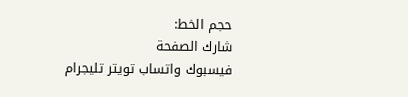حجم الخط:
شارك الصفحة
فيسبوك واتساب تويتر تليجرام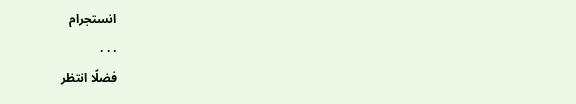انستجرام
. . .
فضلًا انتظر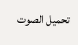تحميل الصوت